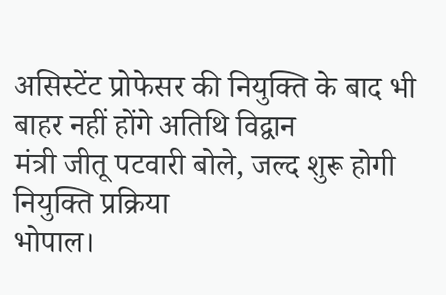असिस्टेंट प्रोफेसर की नियुक्ति के बाद भी बाहर नहीं होंगे अतिथि विद्वान
मंत्री जीतू पटवारी बोले, जल्द शुरू होगी नियुक्ति प्रक्रिया
भोपाल।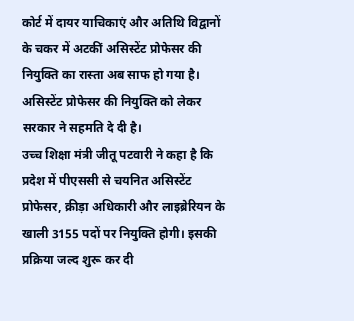कोर्ट में दायर याचिकाएं और अतिथि विद्वानों के चकर में अटकीं असिस्टेंट प्रोफेसर की नियुक्ति का रास्ता अब साफ हो गया है। असिस्टेंट प्रोफेसर की नियुक्ति को लेकर सरकार ने सहमति दे दी है।
उच्च शिक्षा मंत्री जीतू पटवारी ने कहा है कि प्रदेश में पीएससी से चयनित असिस्टेंट प्रोफेसर, क्रीड़ा अधिकारी और लाइब्रेरियन के खाली 3155 पदों पर नियुक्ति होगी। इसकी प्रक्रिया जल्द शुरू कर दी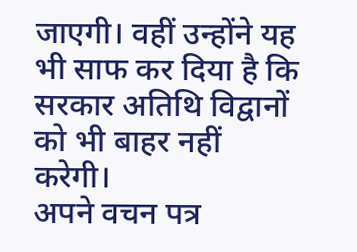जाएगी। वहीं उन्होंने यह भी साफ कर दिया है कि सरकार अतिथि विद्वानों को भी बाहर नहीं करेगी।
अपने वचन पत्र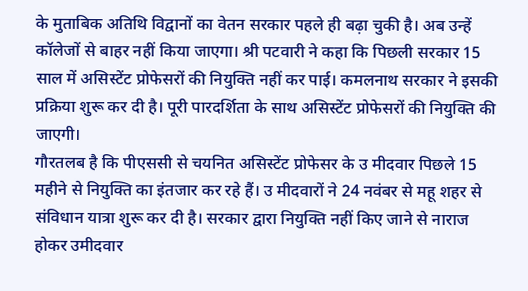के मुताबिक अतिथि विद्वानों का वेतन सरकार पहले ही बढ़ा चुकी है। अब उन्हें कॉलेजों से बाहर नहीं किया जाएगा। श्री पटवारी ने कहा कि पिछली सरकार 15 साल में असिस्टेंट प्रोफेसरों की नियुक्ति नहीं कर पाई। कमलनाथ सरकार ने इसकी प्रक्रिया शुरू कर दी है। पूरी पारदर्शिता के साथ असिस्टेंट प्रोफेसरों की नियुक्ति की जाएगी।
गौरतलब है कि पीएससी से चयनित असिस्टेंट प्रोफेसर के उ मीदवार पिछले 15 महीने से नियुक्ति का इंतजार कर रहे हैं। उ मीदवारों ने 24 नवंबर से महू शहर से संविधान यात्रा शुरू कर दी है। सरकार द्वारा नियुक्ति नहीं किए जाने से नाराज होकर उमीदवार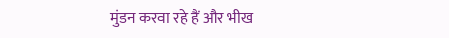मुंडन करवा रहे हैं और भीख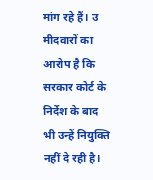मांग रहे हैं। उ मीदवारों का आरोप है कि सरकार कोर्ट के निर्देश के बाद भी उन्हें नियुक्ति नहीं दे रही है।